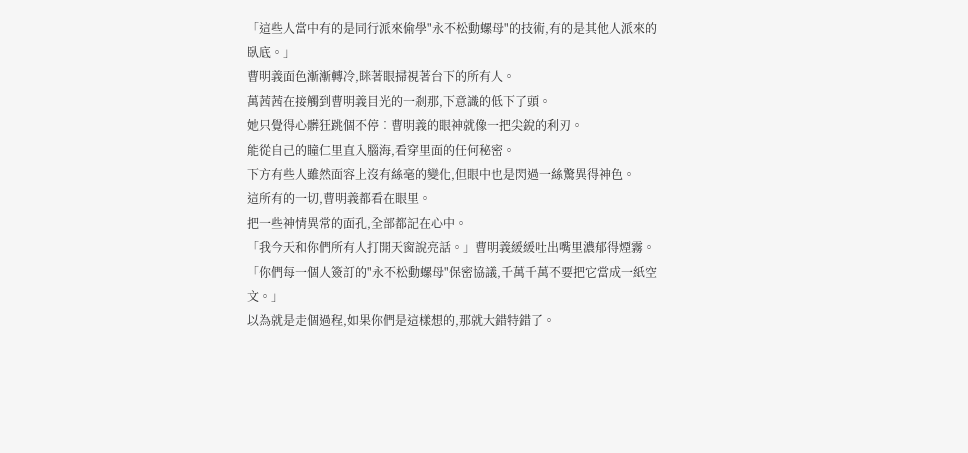「這些人當中有的是同行派來偷學"永不松動螺母"的技術,有的是其他人派來的臥底。」
曹明義面色漸漸轉冷,眯著眼掃視著台下的所有人。
萬茜茜在接觸到曹明義目光的一剎那,下意識的低下了頭。
她只覺得心髒狂跳個不停︰曹明義的眼神就像一把尖銳的利刃。
能從自己的瞳仁里直入腦海,看穿里面的任何秘密。
下方有些人雖然面容上沒有絲毫的變化,但眼中也是閃過一絲驚異得神色。
這所有的一切,曹明義都看在眼里。
把一些神情異常的面孔,全部都記在心中。
「我今天和你們所有人打開天窗說亮話。」曹明義緩緩吐出嘴里濃郁得煙霧。
「你們每一個人簽訂的"永不松動螺母"保密協議,千萬千萬不要把它當成一紙空文。」
以為就是走個過程,如果你們是這樣想的,那就大錯特錯了。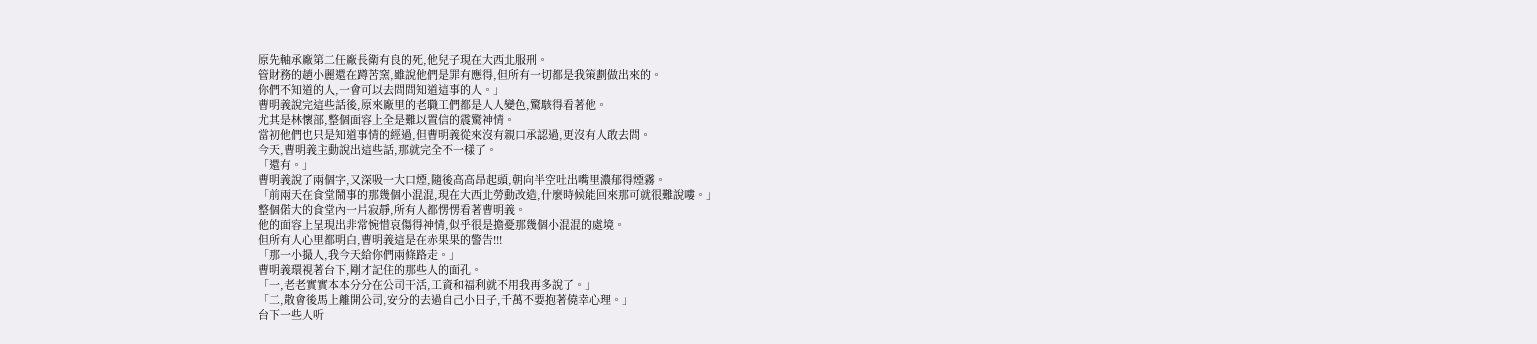原先軸承廠第二任廠長衛有良的死,他兒子現在大西北服刑。
管財務的趙小麗還在蹲苦窯,雖說他們是罪有應得,但所有一切都是我策劃做出來的。
你們不知道的人,一會可以去問問知道這事的人。」
曹明義說完這些話後,原來廠里的老職工們都是人人變色,驚駭得看著他。
尤其是林懷部,整個面容上全是難以置信的震驚神情。
當初他們也只是知道事情的經過,但曹明義從來沒有親口承認過,更沒有人敢去問。
今天,曹明義主動說出這些話,那就完全不一樣了。
「還有。」
曹明義說了兩個字,又深吸一大口煙,隨後高高昂起頭,朝向半空吐出嘴里濃郁得煙霧。
「前兩天在食堂鬧事的那幾個小混混,現在大西北勞動改造,什麼時候能回來那可就很難說嘍。」
整個偌大的食堂內一片寂靜,所有人都愣愣看著曹明義。
他的面容上呈現出非常惋惜哀傷得神情,似乎很是擔憂那幾個小混混的處境。
但所有人心里都明白,曹明義這是在赤果果的警告!!!
「那一小撮人,我今天給你們兩條路走。」
曹明義環視著台下,剛才記住的那些人的面孔。
「一,老老實實本本分分在公司干活,工資和福利就不用我再多說了。」
「二,散會後馬上離開公司,安分的去過自己小日子,千萬不要抱著僥幸心理。」
台下一些人听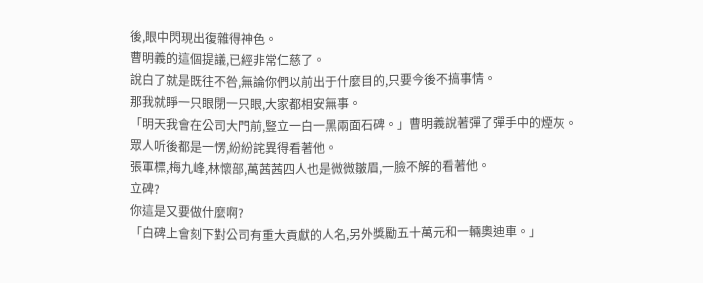後,眼中閃現出復雜得神色。
曹明義的這個提議,已經非常仁慈了。
說白了就是既往不咎,無論你們以前出于什麼目的,只要今後不搞事情。
那我就睜一只眼閉一只眼,大家都相安無事。
「明天我會在公司大門前,豎立一白一黑兩面石碑。」曹明義說著彈了彈手中的煙灰。
眾人听後都是一愣,紛紛詫異得看著他。
張軍標,梅九峰,林懷部,萬茜茜四人也是微微皺眉,一臉不解的看著他。
立碑?
你這是又要做什麼啊?
「白碑上會刻下對公司有重大貢獻的人名,另外獎勵五十萬元和一輛奧迪車。」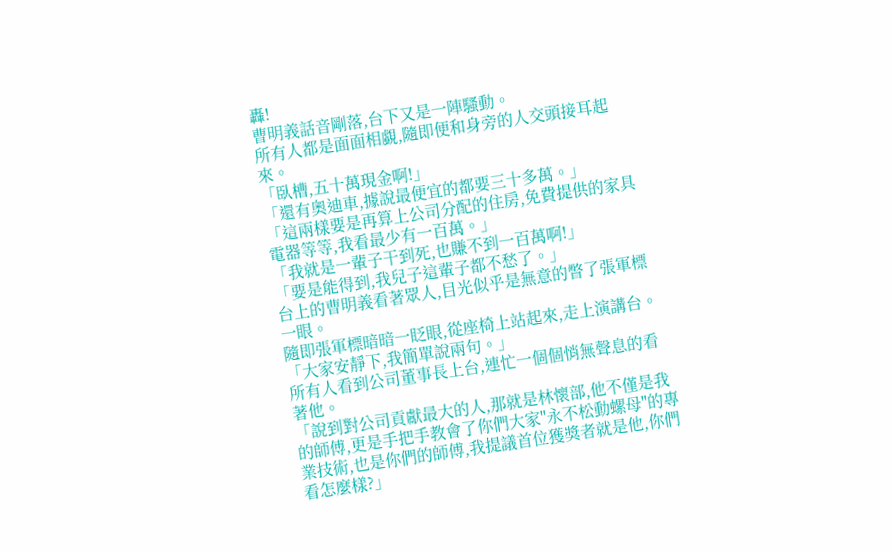轟!
曹明義話音剛落,台下又是一陣騷動。
所有人都是面面相覷,隨即便和身旁的人交頭接耳起來。
「臥槽,五十萬現金啊!」
「還有奧迪車,據說最便宜的都要三十多萬。」
「這兩樣要是再算上公司分配的住房,免費提供的家具電器等等,我看最少有一百萬。」
「我就是一輩子干到死,也賺不到一百萬啊!」
「要是能得到,我兒子這輩子都不愁了。」
台上的曹明義看著眾人,目光似乎是無意的瞥了張軍標一眼。
隨即張軍標暗暗一眨眼,從座椅上站起來,走上演講台。
「大家安靜下,我簡單說兩句。」
所有人看到公司董事長上台,連忙一個個悄無聲息的看著他。
「說到對公司貢獻最大的人,那就是林懷部,他不僅是我的師傅,更是手把手教會了你們大家"永不松動螺母"的專業技術,也是你們的師傅,我提議首位獲獎者就是他,你們看怎麼樣?」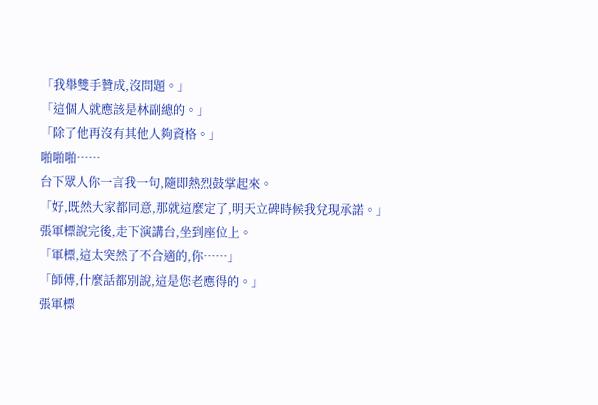「我舉雙手贊成,沒問題。」
「這個人就應該是林副總的。」
「除了他再沒有其他人夠資格。」
啪啪啪……
台下眾人你一言我一句,隨即熱烈鼓掌起來。
「好,既然大家都同意,那就這麼定了,明天立碑時候我兌現承諾。」
張軍標說完後,走下演講台,坐到座位上。
「軍標,這太突然了不合適的,你……」
「師傅,什麼話都別說,這是您老應得的。」
張軍標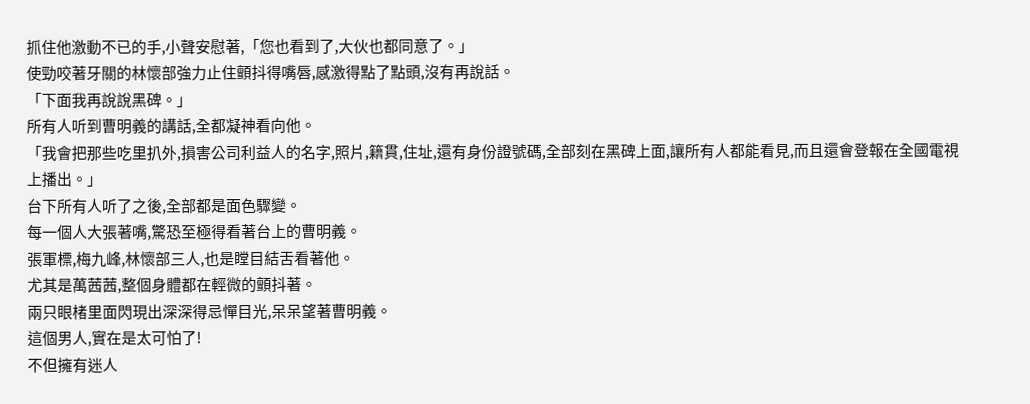抓住他激動不已的手,小聲安慰著,「您也看到了,大伙也都同意了。」
使勁咬著牙關的林懷部強力止住顫抖得嘴唇,感激得點了點頭,沒有再說話。
「下面我再說說黑碑。」
所有人听到曹明義的講話,全都凝神看向他。
「我會把那些吃里扒外,損害公司利益人的名字,照片,籍貫,住址,還有身份證號碼,全部刻在黑碑上面,讓所有人都能看見,而且還會登報在全國電視上播出。」
台下所有人听了之後,全部都是面色驟變。
每一個人大張著嘴,驚恐至極得看著台上的曹明義。
張軍標,梅九峰,林懷部三人,也是瞠目結舌看著他。
尤其是萬茜茜,整個身體都在輕微的顫抖著。
兩只眼楮里面閃現出深深得忌憚目光,呆呆望著曹明義。
這個男人,實在是太可怕了!
不但擁有迷人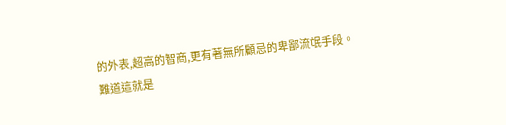的外表,超高的智商,更有著無所顧忌的卑鄙流氓手段。
難道這就是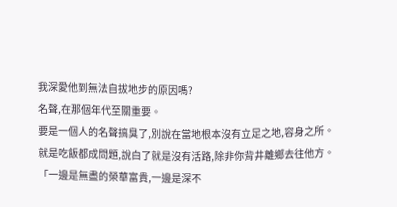我深愛他到無法自拔地步的原因嗎?
名聲,在那個年代至關重要。
要是一個人的名聲搞臭了,別說在當地根本沒有立足之地,容身之所。
就是吃飯都成問題,說白了就是沒有活路,除非你背井離鄉去往他方。
「一邊是無盡的榮華富貴,一邊是深不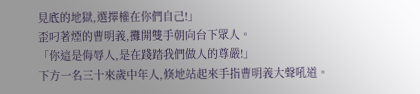見底的地獄,選擇權在你們自己!」
歪叼著煙的曹明義,攤開雙手朝向台下眾人。
「你這是侮辱人,是在踐踏我們做人的尊嚴!」
下方一名三十來歲中年人,倏地站起來手指曹明義大聲吼道。